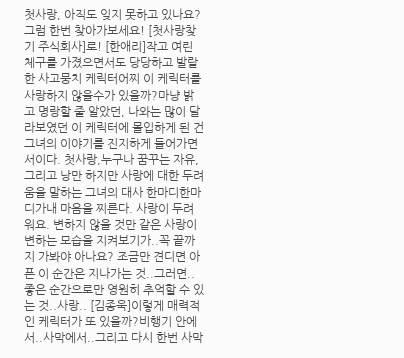첫사랑, 아직도 잊지 못하고 있나요? 그럼 한번 찾아가보세요! [첫사랑찾기 주식회사]로! [한애리]작고 여린 체구를 가졌으면서도 당당하고 발랄한 사고뭉치 케릭터어찌 이 케릭터를 사랑하지 않을수가 있을까?마냥 밝고 명랑할 줄 알았던, 나와는 많이 달라보였던 이 케릭터에 몰입하게 된 건그녀의 이야기를 진지하게 들어가면서이다. 첫사랑,누구나 꿈꾸는 자유, 그리고 낭만 하지만 사랑에 대한 두려움을 말하는 그녀의 대사 한마디한마디가내 마음을 찌른다. 사랑이 두려워요. 변하지 않을 것만 같은 사랑이 변하는 모습을 지켜보기가..꼭 끝까지 가봐야 아나요? 조금만 견디면 아픈 이 순간은 지나가는 것..그러면.. 좋은 순간으로만 영원히 추억할 수 있는 것..사랑.. [김종욱]이렇게 매력적인 케릭터가 또 있을까?비행기 안에서..사막에서..그리고 다시 한번 사막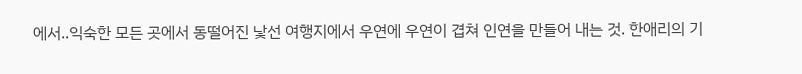에서..익숙한 모든 곳에서 동떨어진 낯선 여행지에서 우연에 우연이 겹쳐 인연을 만들어 내는 것. 한애리의 기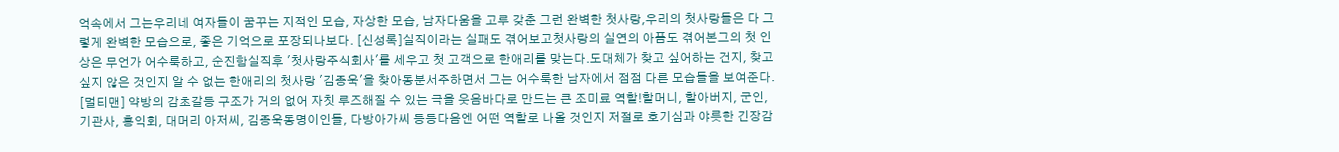억속에서 그는우리네 여자들이 꿈꾸는 지적인 모습, 자상한 모습, 남자다움을 고루 갖춘 그런 완벽한 첫사랑,우리의 첫사랑들은 다 그렇게 완벽한 모습으로, 좋은 기억으로 포장되나보다. [신성록]실직이라는 실패도 겪어보고첫사랑의 실연의 아픔도 겪어본그의 첫 인상은 무언가 어수룩하고, 순진함실직후 '첫사랑주식회사'를 세우고 첫 고객으로 한애리를 맞는다.도대체가 찾고 싶어하는 건지, 찾고 싶지 않은 것인지 알 수 없는 한애리의 첫사랑 '김종욱'을 찾아동분서주하면서 그는 어수룩한 남자에서 점점 다른 모습들을 보여준다. [멀티맨] 약방의 감초갈등 구조가 거의 없어 자칫 루즈해질 수 있는 극을 웃음바다로 만드는 큰 조미료 역할!할머니, 할아버지, 군인, 기관사, 홍익회, 대머리 아저씨, 김종욱동명이인들, 다방아가씨 등등다음엔 어떤 역할로 나올 것인지 저절로 호기심과 야릇한 긴장감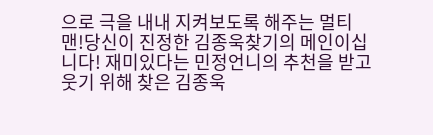으로 극을 내내 지켜보도록 해주는 멀티맨!당신이 진정한 김종욱찾기의 메인이십니다! 재미있다는 민정언니의 추천을 받고 웃기 위해 찾은 김종욱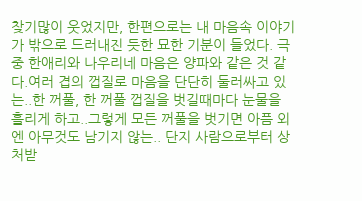찾기많이 웃었지만, 한편으로는 내 마음속 이야기가 밖으로 드러내진 듯한 묘한 기분이 들었다. 극중 한애리와 나우리네 마음은 양파와 같은 것 같다.여러 겹의 껍질로 마음을 단단히 둘러싸고 있는..한 꺼풀, 한 꺼풀 껍질을 벗길때마다 눈물을 흘리게 하고..그렇게 모든 꺼풀을 벗기면 아픔 외엔 아무것도 남기지 않는.. 단지 사람으로부터 상처받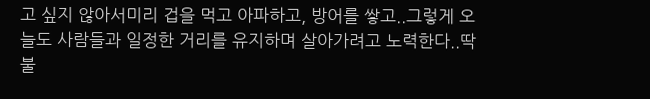고 싶지 않아서미리 겁을 먹고 아파하고, 방어를 쌓고..그렇게 오늘도 사람들과 일정한 거리를 유지하며 살아가려고 노력한다..딱 불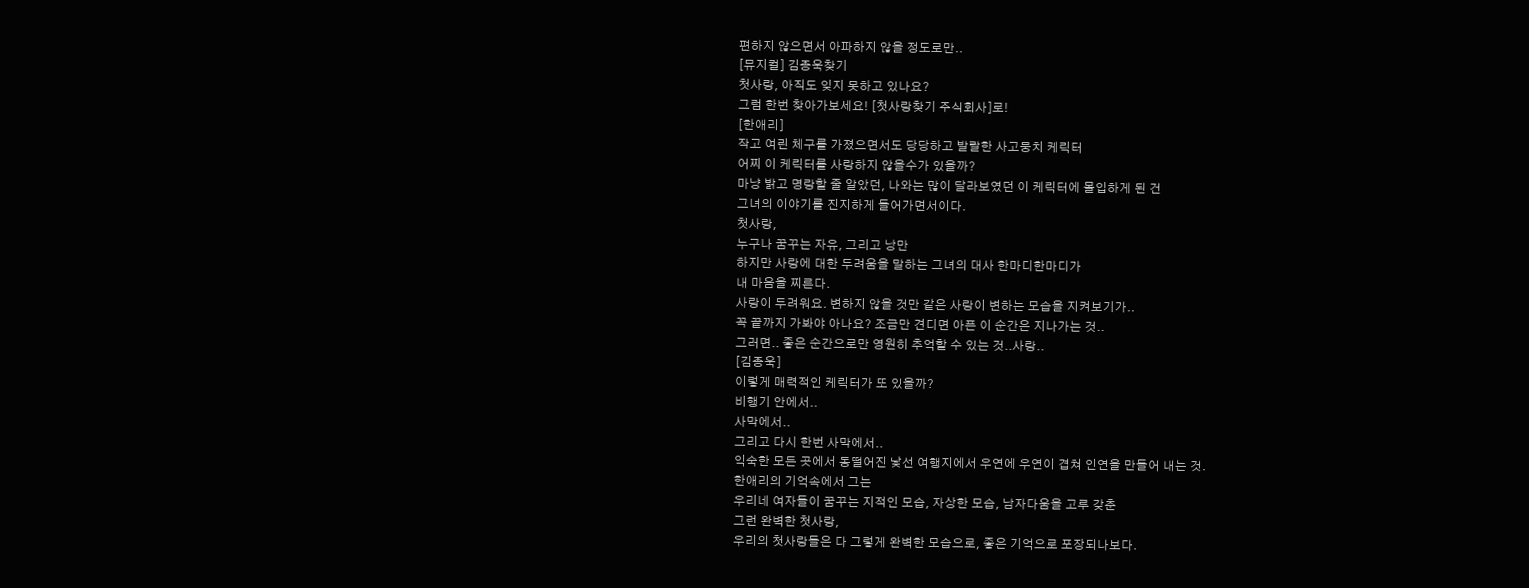편하지 않으면서 아파하지 않을 정도로만..
[뮤지컬] 김종욱찾기
첫사랑, 아직도 잊지 못하고 있나요?
그럼 한번 찾아가보세요! [첫사랑찾기 주식회사]로!
[한애리]
작고 여린 체구를 가졌으면서도 당당하고 발랄한 사고뭉치 케릭터
어찌 이 케릭터를 사랑하지 않을수가 있을까?
마냥 밝고 명랑할 줄 알았던, 나와는 많이 달라보였던 이 케릭터에 몰입하게 된 건
그녀의 이야기를 진지하게 들어가면서이다.
첫사랑,
누구나 꿈꾸는 자유, 그리고 낭만
하지만 사랑에 대한 두려움을 말하는 그녀의 대사 한마디한마디가
내 마음을 찌른다.
사랑이 두려워요. 변하지 않을 것만 같은 사랑이 변하는 모습을 지켜보기가..
꼭 끝까지 가봐야 아나요? 조금만 견디면 아픈 이 순간은 지나가는 것..
그러면.. 좋은 순간으로만 영원히 추억할 수 있는 것..사랑..
[김종욱]
이렇게 매력적인 케릭터가 또 있을까?
비행기 안에서..
사막에서..
그리고 다시 한번 사막에서..
익숙한 모든 곳에서 동떨어진 낯선 여행지에서 우연에 우연이 겹쳐 인연을 만들어 내는 것.
한애리의 기억속에서 그는
우리네 여자들이 꿈꾸는 지적인 모습, 자상한 모습, 남자다움을 고루 갖춘
그런 완벽한 첫사랑,
우리의 첫사랑들은 다 그렇게 완벽한 모습으로, 좋은 기억으로 포장되나보다.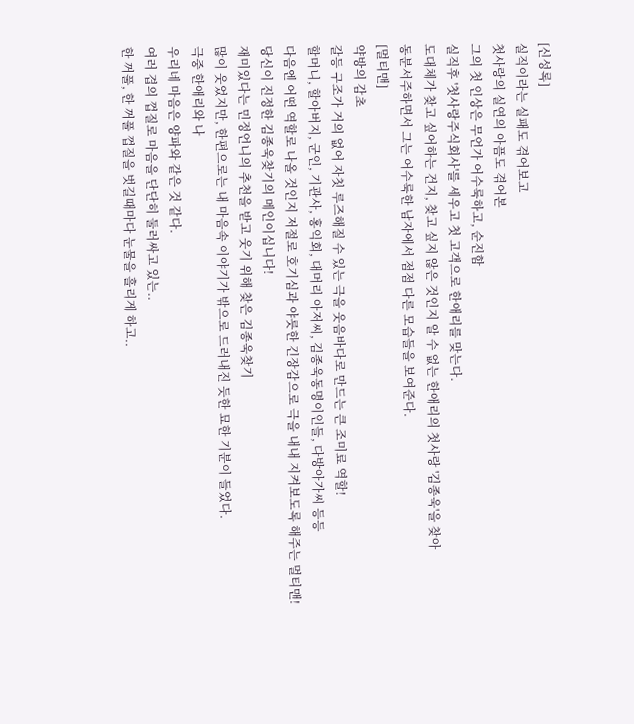[신성록]
실직이라는 실패도 겪어보고
첫사랑의 실연의 아픔도 겪어본
그의 첫 인상은 무언가 어수룩하고, 순진함
실직후 '첫사랑주식회사'를 세우고 첫 고객으로 한애리를 맞는다.
도대체가 찾고 싶어하는 건지, 찾고 싶지 않은 것인지 알 수 없는 한애리의 첫사랑 '김종욱'을 찾아
동분서주하면서 그는 어수룩한 남자에서 점점 다른 모습들을 보여준다.
[멀티맨]
약방의 감초
갈등 구조가 거의 없어 자칫 루즈해질 수 있는 극을 웃음바다로 만드는 큰 조미료 역할!
할머니, 할아버지, 군인, 기관사, 홍익회, 대머리 아저씨, 김종욱동명이인들, 다방아가씨 등등
다음엔 어떤 역할로 나올 것인지 저절로 호기심과 야릇한 긴장감으로 극을 내내 지켜보도록 해주는 멀티맨!
당신이 진정한 김종욱찾기의 메인이십니다!
재미있다는 민정언니의 추천을 받고 웃기 위해 찾은 김종욱찾기
많이 웃었지만, 한편으로는 내 마음속 이야기가 밖으로 드러내진 듯한 묘한 기분이 들었다.
극중 한애리와 나
우리네 마음은 양파와 같은 것 같다.
여러 겹의 껍질로 마음을 단단히 둘러싸고 있는..
한 꺼풀, 한 꺼풀 껍질을 벗길때마다 눈물을 흘리게 하고..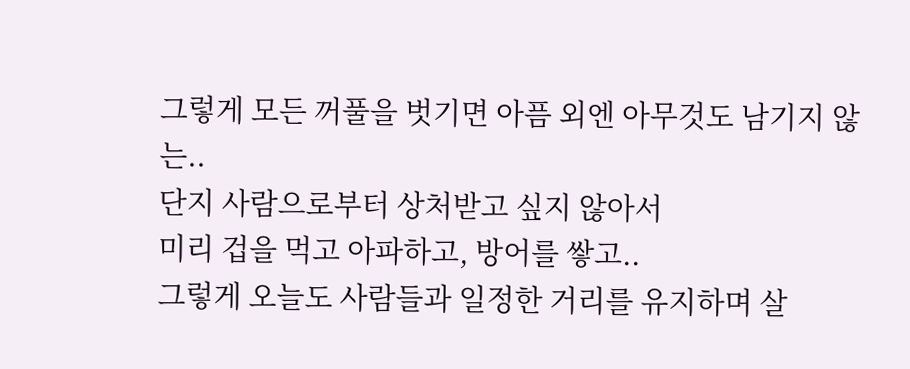그렇게 모든 꺼풀을 벗기면 아픔 외엔 아무것도 남기지 않는..
단지 사람으로부터 상처받고 싶지 않아서
미리 겁을 먹고 아파하고, 방어를 쌓고..
그렇게 오늘도 사람들과 일정한 거리를 유지하며 살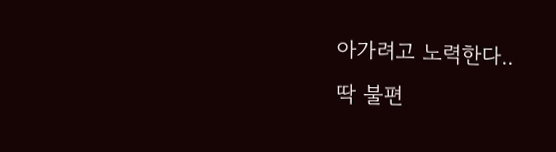아가려고 노력한다..
딱 불편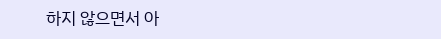하지 않으면서 아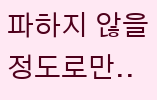파하지 않을 정도로만..